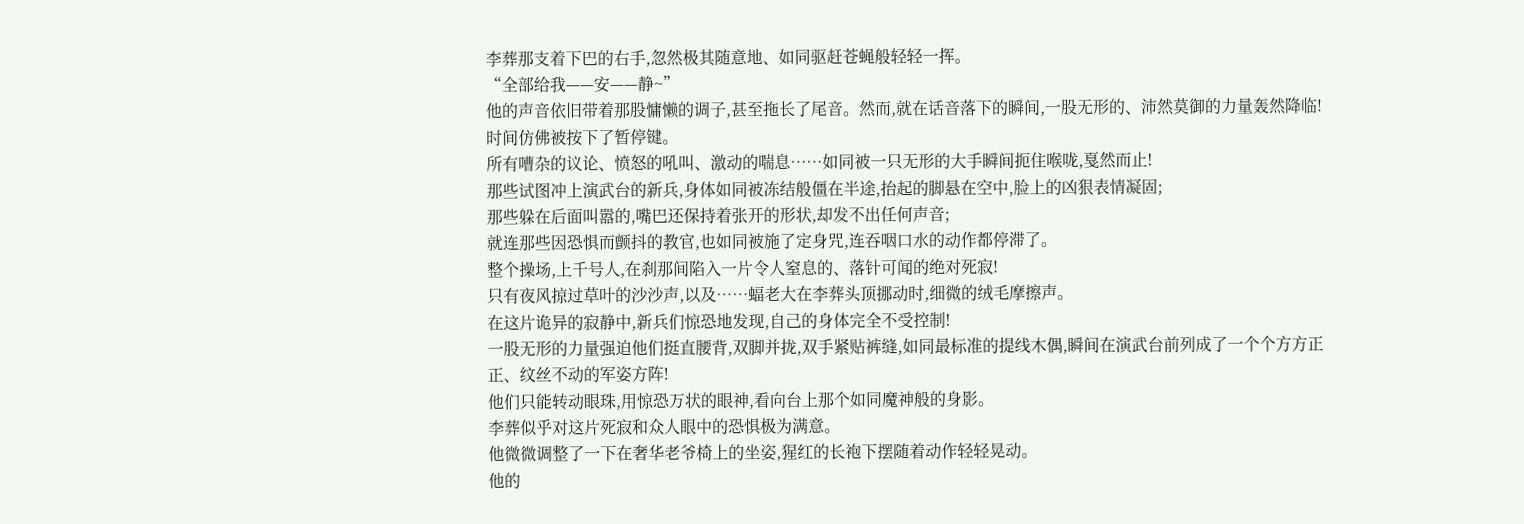李葬那支着下巴的右手,忽然极其随意地、如同驱赶苍蝇般轻轻一挥。
“全部给我——安——静~”
他的声音依旧带着那股慵懒的调子,甚至拖长了尾音。然而,就在话音落下的瞬间,一股无形的、沛然莫御的力量轰然降临!
时间仿佛被按下了暂停键。
所有嘈杂的议论、愤怒的吼叫、激动的喘息……如同被一只无形的大手瞬间扼住喉咙,戛然而止!
那些试图冲上演武台的新兵,身体如同被冻结般僵在半途,抬起的脚悬在空中,脸上的凶狠表情凝固;
那些躲在后面叫嚣的,嘴巴还保持着张开的形状,却发不出任何声音;
就连那些因恐惧而颤抖的教官,也如同被施了定身咒,连吞咽口水的动作都停滞了。
整个操场,上千号人,在刹那间陷入一片令人窒息的、落针可闻的绝对死寂!
只有夜风掠过草叶的沙沙声,以及……蝠老大在李葬头顶挪动时,细微的绒毛摩擦声。
在这片诡异的寂静中,新兵们惊恐地发现,自己的身体完全不受控制!
一股无形的力量强迫他们挺直腰背,双脚并拢,双手紧贴裤缝,如同最标准的提线木偶,瞬间在演武台前列成了一个个方方正正、纹丝不动的军姿方阵!
他们只能转动眼珠,用惊恐万状的眼神,看向台上那个如同魔神般的身影。
李葬似乎对这片死寂和众人眼中的恐惧极为满意。
他微微调整了一下在奢华老爷椅上的坐姿,猩红的长袍下摆随着动作轻轻晃动。
他的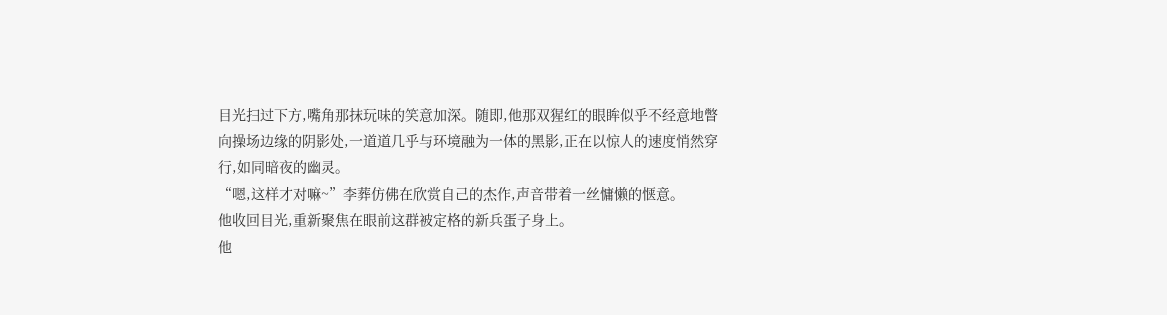目光扫过下方,嘴角那抹玩味的笑意加深。随即,他那双猩红的眼眸似乎不经意地瞥向操场边缘的阴影处,一道道几乎与环境融为一体的黑影,正在以惊人的速度悄然穿行,如同暗夜的幽灵。
“嗯,这样才对嘛~”李葬仿佛在欣赏自己的杰作,声音带着一丝慵懒的惬意。
他收回目光,重新聚焦在眼前这群被定格的新兵蛋子身上。
他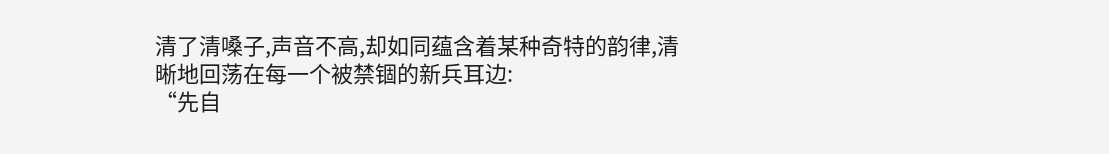清了清嗓子,声音不高,却如同蕴含着某种奇特的韵律,清晰地回荡在每一个被禁锢的新兵耳边:
“先自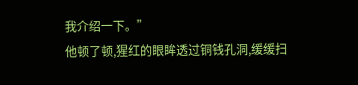我介绍一下。”
他顿了顿,猩红的眼眸透过铜钱孔洞,缓缓扫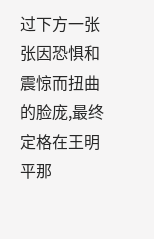过下方一张张因恐惧和震惊而扭曲的脸庞,最终定格在王明平那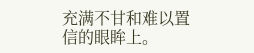充满不甘和难以置信的眼眸上。